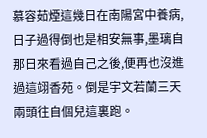慕容茹煙這幾日在南陽宮中養病,日子過得倒也是相安無事,墨璃自那日來看過自己之後,便再也沒進過這翊香苑。倒是宇文若蘭三天兩頭往自個兒這裏跑。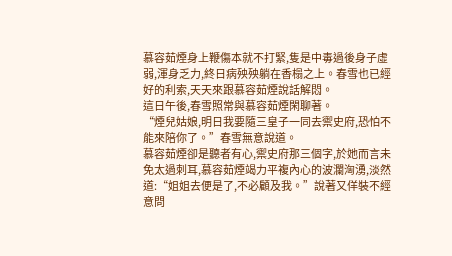慕容茹煙身上鞭傷本就不打緊,隻是中毒過後身子虛弱,渾身乏力,終日病殃殃躺在香榻之上。春雪也已經好的利索,天天來跟慕容茹煙說話解悶。
這日午後,春雪照常與慕容茹煙閑聊著。
“煙兒姑娘,明日我要隨三皇子一同去禦史府,恐怕不能來陪你了。”春雪無意說道。
慕容茹煙卻是聽者有心,禦史府那三個字,於她而言未免太過刺耳,慕容茹煙竭力平複內心的波瀾洶湧,淡然道:“姐姐去便是了,不必顧及我。”說著又佯裝不經意問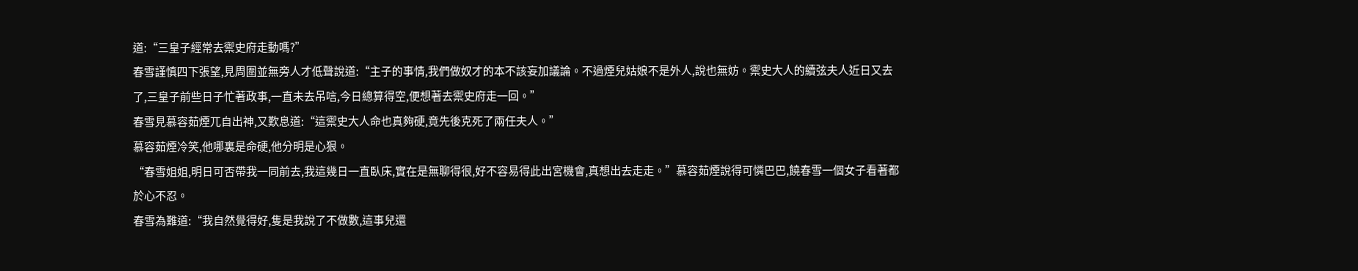道:“三皇子經常去禦史府走動嗎?”
春雪謹慎四下張望,見周圍並無旁人才低聲說道:“主子的事情,我們做奴才的本不該妄加議論。不過煙兒姑娘不是外人,說也無妨。禦史大人的續弦夫人近日又去了,三皇子前些日子忙著政事,一直未去吊唁,今日總算得空,便想著去禦史府走一回。”
春雪見慕容茹煙兀自出神,又歎息道:“這禦史大人命也真夠硬,竟先後克死了兩任夫人。”
慕容茹煙冷笑,他哪裏是命硬,他分明是心狠。
“春雪姐姐,明日可否帶我一同前去,我這幾日一直臥床,實在是無聊得很,好不容易得此出宮機會,真想出去走走。”慕容茹煙說得可憐巴巴,饒春雪一個女子看著都於心不忍。
春雪為難道:“我自然覺得好,隻是我說了不做數,這事兒還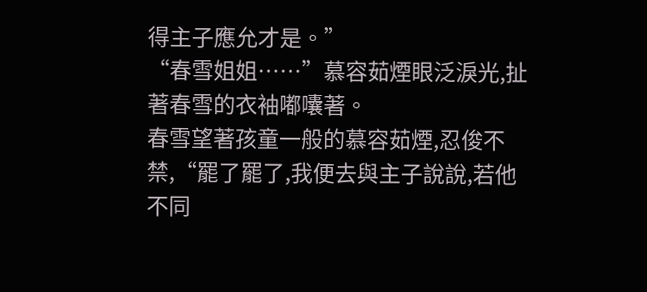得主子應允才是。”
“春雪姐姐……”慕容茹煙眼泛淚光,扯著春雪的衣袖嘟囔著。
春雪望著孩童一般的慕容茹煙,忍俊不禁,“罷了罷了,我便去與主子說說,若他不同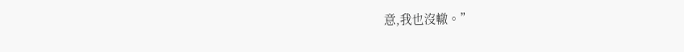意,我也沒轍。”